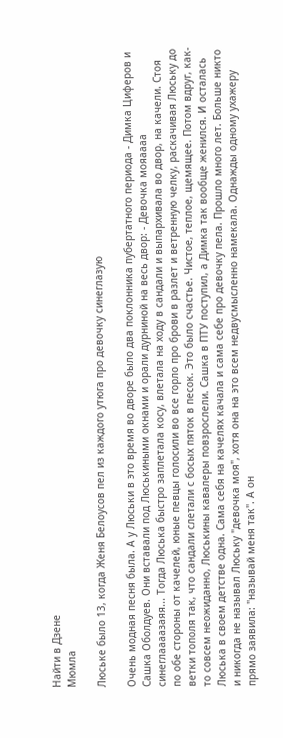Найти в Дзене
Мюмла

Люське было 13, когда Женя Белоусов пел из каждого утюга про девочку синеглазую

Очень модная песня была. А у Люськи в это время во дворе было два поклонника пубертатного периода - Димка Циферов и Сашка Оболдуев. Они вставали под Люськиными окнами и орали дурниной на весь двор: - Девочка мояаааа синеглаааазаяя... Тогда Люська быстро заплетала косу, влетала на ходу в сандали и выпархивала во двор, на качели. Стоя по обе стороны от качелей, юные певцы голосили во все горло про брови в разлет и ветренную челку, раскачивая Люську до ветки тополя так, что сандали слетали с босых пяток в песок. Это было счастье. Чистое, теплое, щемящее. Потом вдруг, как-то совсем неожиданно, Люськины кавалеры повзрослели. Сашка в ПТУ поступил, а Димка так вообще женился. И осталась Люська в своем детстве одна. Сама себя на качелях качала и сама себе про девочку пела. Прошло много лет. Больше никто и никогда не называл Люську "девочка моя", хотя она на это всем недвусмысленно намекала. Однажды одному ухажеру прямо заявила: "называй меня так". А он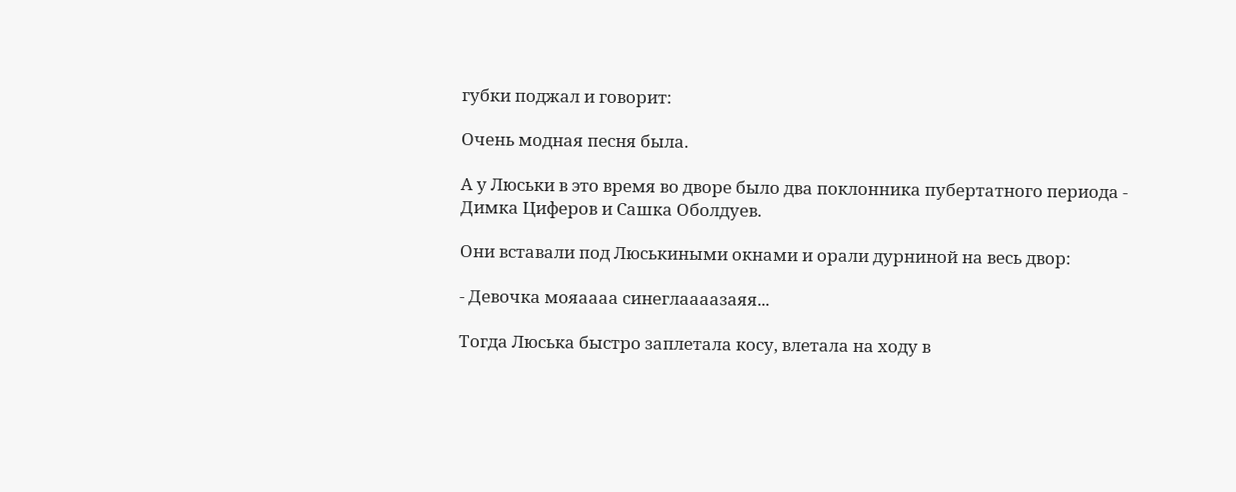губки поджал и говорит:

Очень модная песня была.

А у Люськи в это время во дворе было два поклонника пубертатного периода - Димка Циферов и Сашка Оболдуев.

Они вставали под Люськиными окнами и орали дурниной на весь двор:

- Девочка мояаааа синеглаааазаяя...

Тогда Люська быстро заплетала косу, влетала на ходу в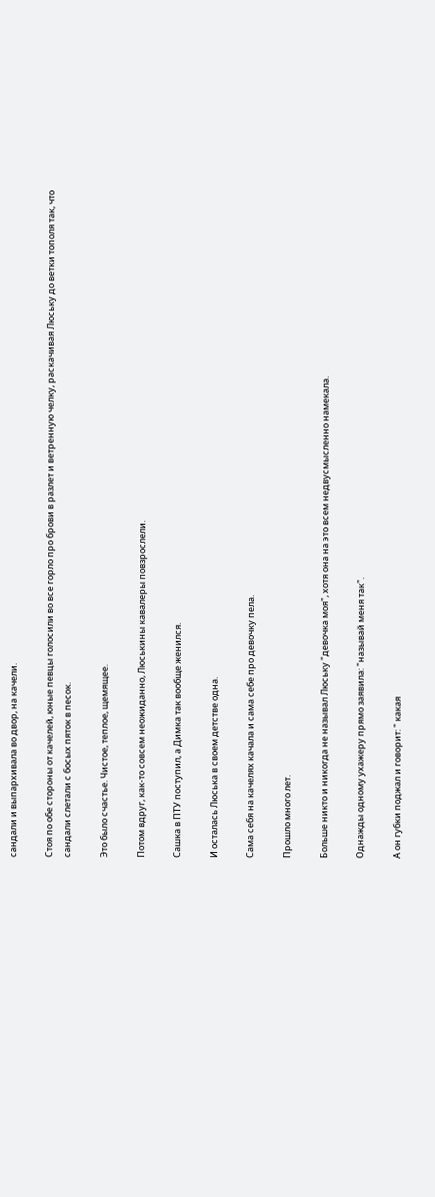сандали и выпархивала во двор, на качели.

Стоя по обе стороны от качелей, юные певцы голосили во все горло про брови в разлет и ветренную челку, раскачивая Люську до ветки тополя так, что сандали слетали с босых пяток в песок.

Это было счастье. Чистое, теплое, щемящее.

Потом вдруг, как-то совсем неожиданно, Люськины кавалеры повзрослели.

Сашка в ПТУ поступил, а Димка так вообще женился.

И осталась Люська в своем детстве одна.

Сама себя на качелях качала и сама себе про девочку пела.

Прошло много лет.

Больше никто и никогда не называл Люську "девочка моя", хотя она на это всем недвусмысленно намекала.

Однажды одному ухажеру прямо заявила: "называй меня так".

А он губки поджал и говорит: " какая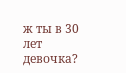ж ты в 30 лет девочка?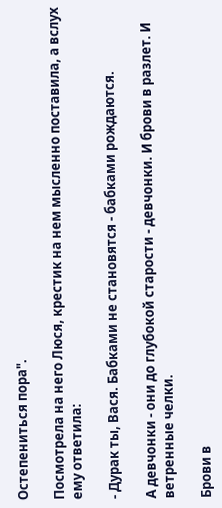Остепениться пора".

Посмотрела на него Люся, крестик на нем мысленно поставила, а вслух ему ответила:

- Дурак ты, Вася. Бабками не становятся - бабками рождаются.

А девчонки - они до глубокой старости - девчонки. И брови в разлет. И ветренные челки.

Брови в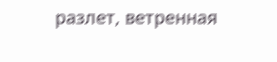разлет, ветренная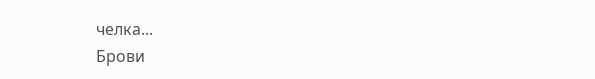челка...
Брови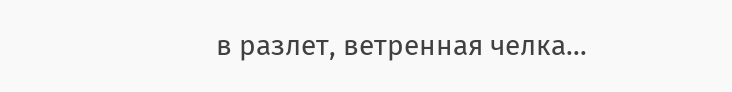в разлет, ветренная челка...